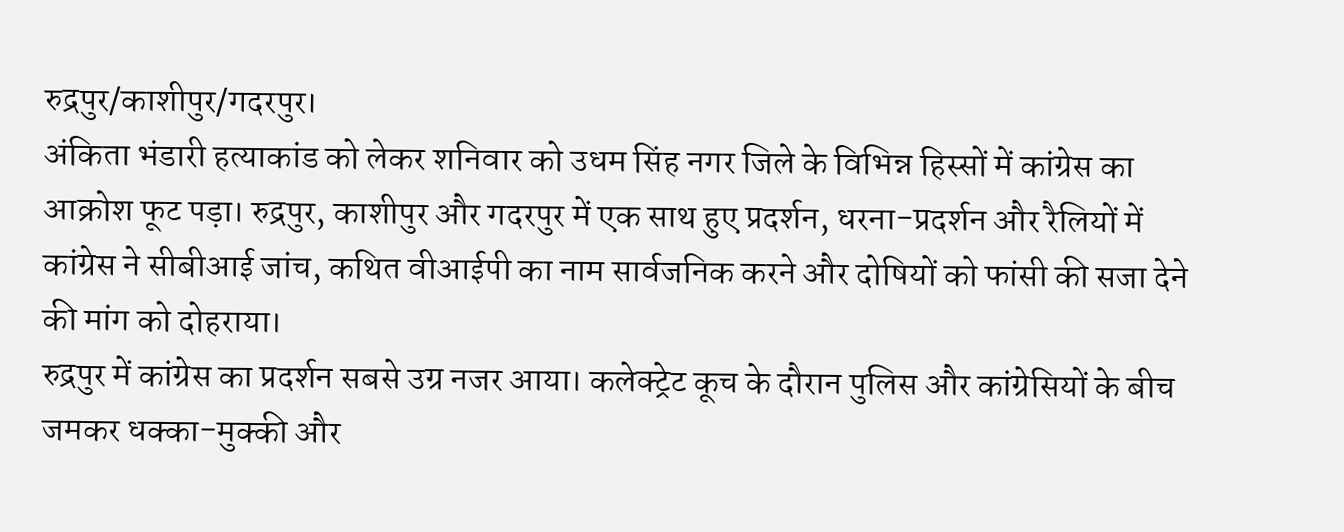रुद्रपुर/काशीपुर/गदरपुर।
अंकिता भंडारी हत्याकांड को लेकर शनिवार को उधम सिंह नगर जिले के विभिन्न हिस्सों में कांग्रेस का आक्रोश फूट पड़ा। रुद्रपुर, काशीपुर और गदरपुर में एक साथ हुए प्रदर्शन, धरना-प्रदर्शन और रैलियों में कांग्रेस ने सीबीआई जांच, कथित वीआईपी का नाम सार्वजनिक करने और दोषियों को फांसी की सजा देने की मांग को दोहराया।
रुद्रपुर में कांग्रेस का प्रदर्शन सबसे उग्र नजर आया। कलेक्ट्रेट कूच के दौरान पुलिस और कांग्रेसियों के बीच जमकर धक्का-मुक्की और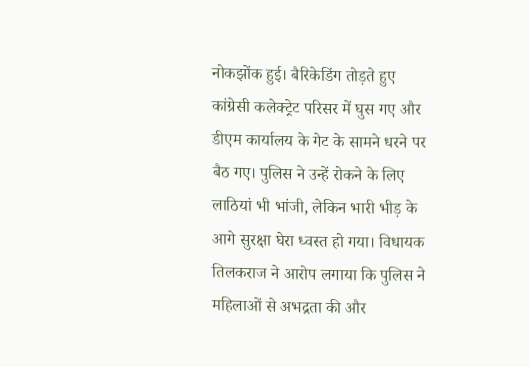नोकझोंक हुई। बैरिकेडिंग तोड़ते हुए कांग्रेसी कलेक्ट्रेट परिसर में घुस गए और डीएम कार्यालय के गेट के सामने धरने पर बैठ गए। पुलिस ने उन्हें रोकने के लिए लाठियां भी भांजी, लेकिन भारी भीड़ के आगे सुरक्षा घेरा ध्वस्त हो गया। विधायक तिलकराज ने आरोप लगाया कि पुलिस ने महिलाओं से अभद्रता की और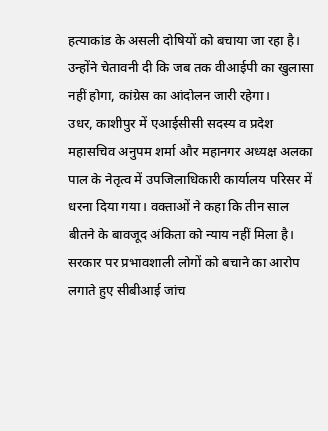हत्याकांड के असली दोषियों को बचाया जा रहा है। उन्होंने चेतावनी दी कि जब तक वीआईपी का खुलासा नहीं होगा, कांग्रेस का आंदोलन जारी रहेगा।
उधर, काशीपुर में एआईसीसी सदस्य व प्रदेश महासचिव अनुपम शर्मा और महानगर अध्यक्ष अलका पाल के नेतृत्व में उपजिलाधिकारी कार्यालय परिसर में धरना दिया गया। वक्ताओं ने कहा कि तीन साल बीतने के बावजूद अंकिता को न्याय नहीं मिला है। सरकार पर प्रभावशाली लोगों को बचाने का आरोप लगाते हुए सीबीआई जांच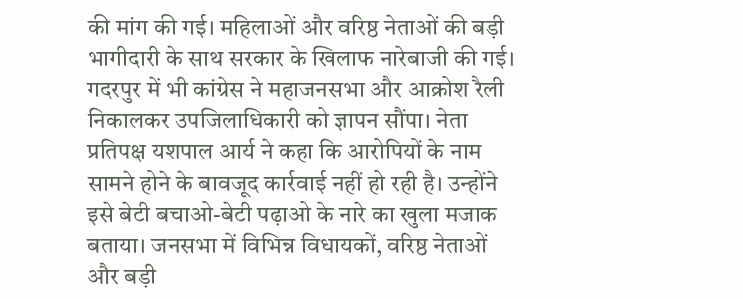की मांग की गई। महिलाओं और वरिष्ठ नेताओं की बड़ी भागीदारी के साथ सरकार के खिलाफ नारेबाजी की गई।
गदरपुर में भी कांग्रेस ने महाजनसभा और आक्रोश रैली निकालकर उपजिलाधिकारी को ज्ञापन सौंपा। नेता प्रतिपक्ष यशपाल आर्य ने कहा कि आरोपियों के नाम सामने होने के बावजूद कार्रवाई नहीं हो रही है। उन्होंने इसे बेटी बचाओ-बेटी पढ़ाओ के नारे का खुला मजाक बताया। जनसभा में विभिन्न विधायकों, वरिष्ठ नेताओं और बड़ी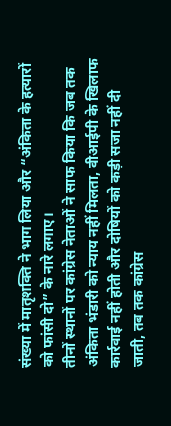संख्या में मातृशक्ति ने भाग लिया और “अंकिता के हत्यारों को फांसी दो” के नारे लगाए।
तीनों स्थानों पर कांग्रेस नेताओं ने साफ किया कि जब तक अंकिता भंडारी को न्याय नहीं मिलता, वीआईपी के खिलाफ कार्रवाई नहीं होती और दोषियों को कड़ी सजा नहीं दी जाती, तब तक कांग्रेस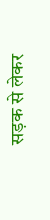सड़क से लेकर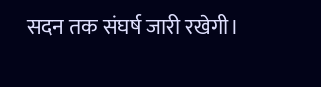सदन तक संघर्ष जारी रखेगी।